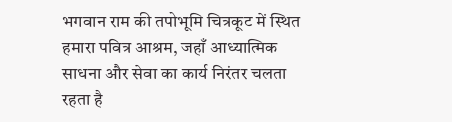भगवान राम की तपोभूमि चित्रकूट में स्थित हमारा पवित्र आश्रम, जहाँ आध्यात्मिक साधना और सेवा का कार्य निरंतर चलता रहता है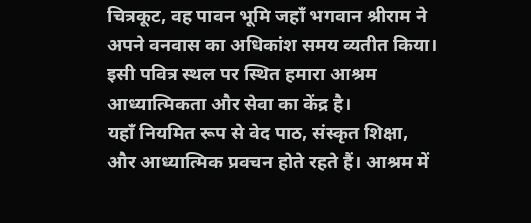चित्रकूट, वह पावन भूमि जहाँ भगवान श्रीराम ने अपने वनवास का अधिकांश समय व्यतीत किया। इसी पवित्र स्थल पर स्थित हमारा आश्रम आध्यात्मिकता और सेवा का केंद्र है।
यहाँ नियमित रूप से वेद पाठ, संस्कृत शिक्षा, और आध्यात्मिक प्रवचन होते रहते हैं। आश्रम में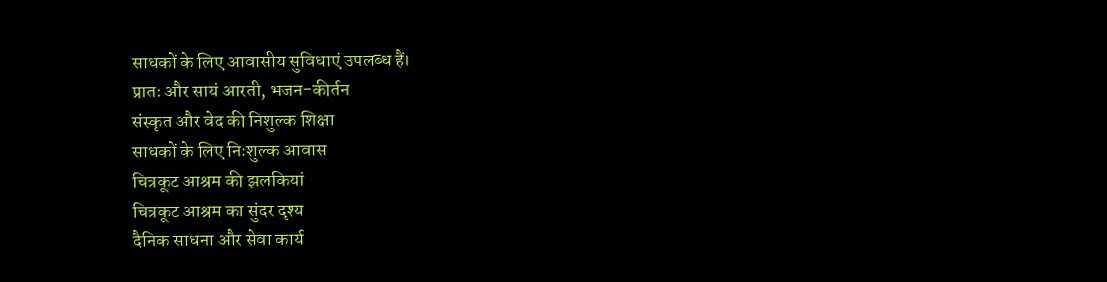साधकों के लिए आवासीय सुविधाएं उपलब्ध हैं।
प्रातः और सायं आरती, भजन-कीर्तन
संस्कृत और वेद की निशुल्क शिक्षा
साधकों के लिए निःशुल्क आवास
चित्रकूट आश्रम की झलकियां
चित्रकूट आश्रम का सुंदर दृश्य
दैनिक साधना और सेवा कार्य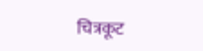चित्रकूट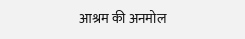आश्रम की अनमोल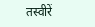तस्वीरें